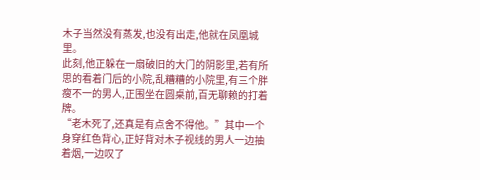木子当然没有蒸发,也没有出走,他就在凤凰城里。
此刻,他正躲在一扇破旧的大门的阴影里,若有所思的看着门后的小院,乱糟糟的小院里,有三个胖瘦不一的男人,正围坐在圆桌前,百无聊赖的打着牌。
“老木死了,还真是有点舍不得他。”其中一个身穿红色背心,正好背对木子视线的男人一边抽着烟,一边叹了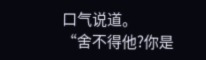口气说道。
“舍不得他?你是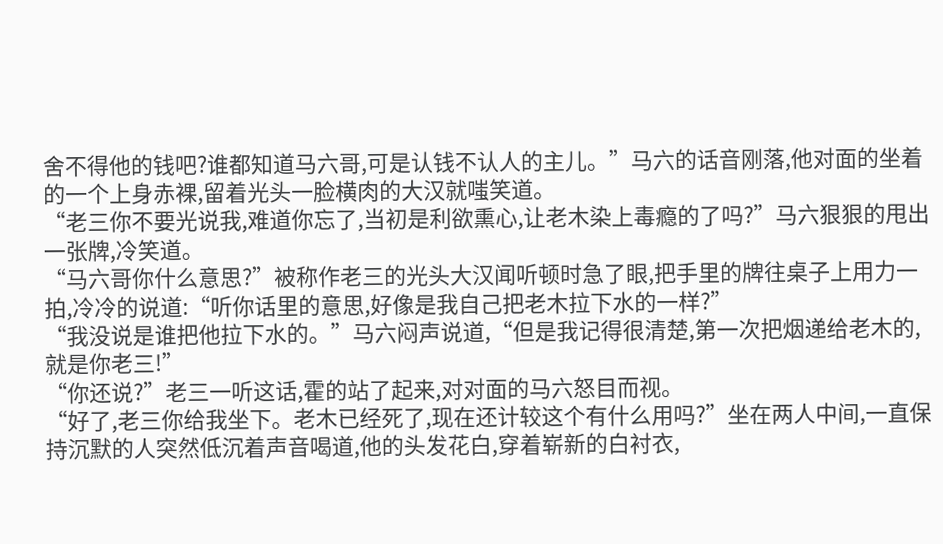舍不得他的钱吧?谁都知道马六哥,可是认钱不认人的主儿。”马六的话音刚落,他对面的坐着的一个上身赤裸,留着光头一脸横肉的大汉就嗤笑道。
“老三你不要光说我,难道你忘了,当初是利欲熏心,让老木染上毒瘾的了吗?”马六狠狠的甩出一张牌,冷笑道。
“马六哥你什么意思?”被称作老三的光头大汉闻听顿时急了眼,把手里的牌往桌子上用力一拍,冷冷的说道:“听你话里的意思,好像是我自己把老木拉下水的一样?”
“我没说是谁把他拉下水的。”马六闷声说道,“但是我记得很清楚,第一次把烟递给老木的,就是你老三!”
“你还说?”老三一听这话,霍的站了起来,对对面的马六怒目而视。
“好了,老三你给我坐下。老木已经死了,现在还计较这个有什么用吗?”坐在两人中间,一直保持沉默的人突然低沉着声音喝道,他的头发花白,穿着崭新的白衬衣,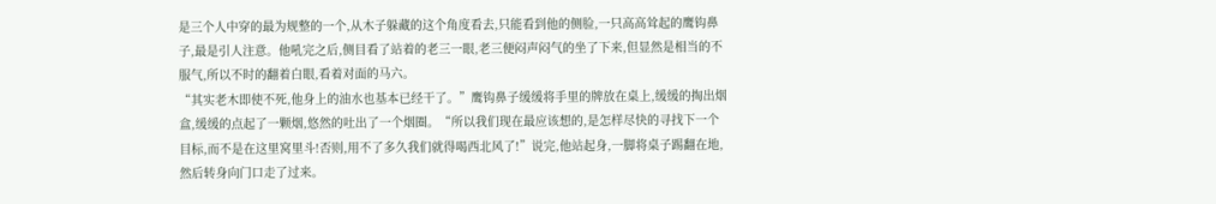是三个人中穿的最为规整的一个,从木子躲藏的这个角度看去,只能看到他的侧脸,一只高高耸起的鹰钩鼻子,最是引人注意。他吼完之后,侧目看了站着的老三一眼,老三便闷声闷气的坐了下来,但显然是相当的不服气,所以不时的翻着白眼,看着对面的马六。
“其实老木即使不死,他身上的油水也基本已经干了。”鹰钩鼻子缓缓将手里的牌放在桌上,缓缓的掏出烟盒,缓缓的点起了一颗烟,悠然的吐出了一个烟圈。“所以我们现在最应该想的,是怎样尽快的寻找下一个目标,而不是在这里窝里斗!否则,用不了多久我们就得喝西北风了!”说完,他站起身,一脚将桌子踢翻在地,然后转身向门口走了过来。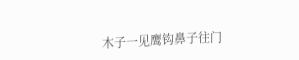木子一见鹰钩鼻子往门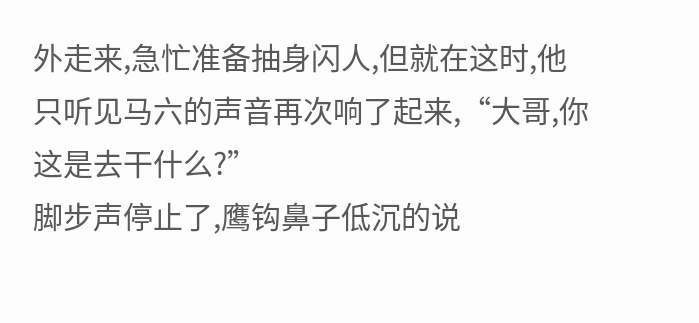外走来,急忙准备抽身闪人,但就在这时,他只听见马六的声音再次响了起来,“大哥,你这是去干什么?”
脚步声停止了,鹰钩鼻子低沉的说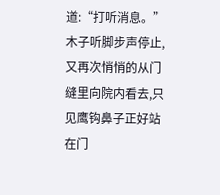道:“打听消息。”
木子听脚步声停止,又再次悄悄的从门缝里向院内看去,只见鹰钩鼻子正好站在门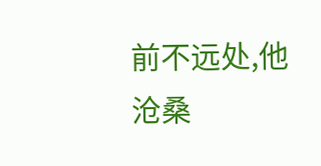前不远处,他沧桑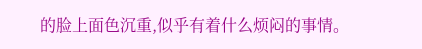的脸上面色沉重,似乎有着什么烦闷的事情。